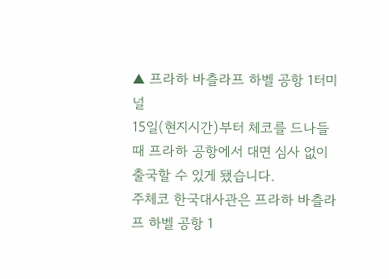▲ 프라하 바츨라프 하벨 공항 1터미널
15일(현지시간)부터 체코를 드나들 때 프라하 공항에서 대면 심사 없이 출국할 수 있게 됐습니다.
주체코 한국대사관은 프라하 바츨라프 하벨 공항 1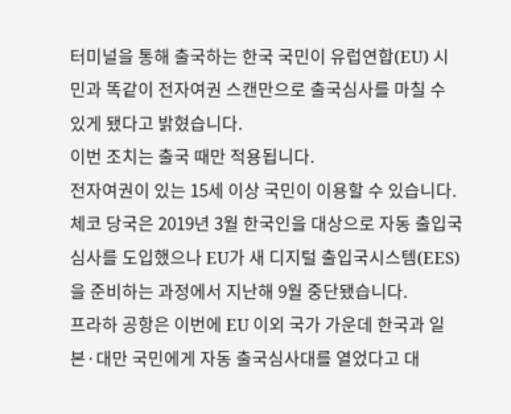터미널을 통해 출국하는 한국 국민이 유럽연합(EU) 시민과 똑같이 전자여권 스캔만으로 출국심사를 마칠 수 있게 됐다고 밝혔습니다.
이번 조치는 출국 때만 적용됩니다.
전자여권이 있는 15세 이상 국민이 이용할 수 있습니다.
체코 당국은 2019년 3월 한국인을 대상으로 자동 출입국 심사를 도입했으나 EU가 새 디지털 출입국시스템(EES)을 준비하는 과정에서 지난해 9월 중단됐습니다.
프라하 공항은 이번에 EU 이외 국가 가운데 한국과 일본·대만 국민에게 자동 출국심사대를 열었다고 대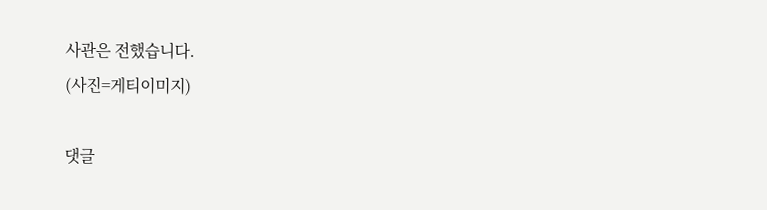사관은 전했습니다.
(사진=게티이미지)

댓글